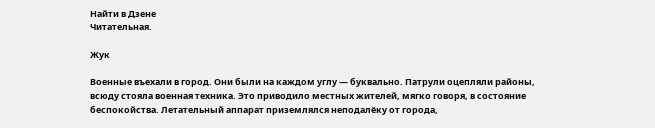Найти в Дзене
Читательная.

Жук

Военные въехали в город. Они были на каждом углу — буквально. Патрули оцепляли районы, всюду стояла военная техника. Это приводило местных жителей, мягко говоря, в состояние беспокойства. Летательный аппарат приземлялся неподалёку от города,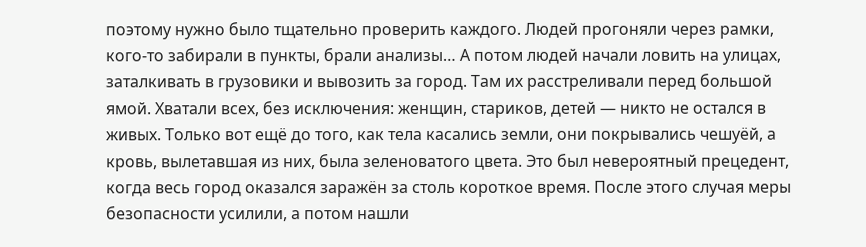поэтому нужно было тщательно проверить каждого. Людей прогоняли через рамки, кого-то забирали в пункты, брали анализы… А потом людей начали ловить на улицах, заталкивать в грузовики и вывозить за город. Там их расстреливали перед большой ямой. Хватали всех, без исключения: женщин, стариков, детей — никто не остался в живых. Только вот ещё до того, как тела касались земли, они покрывались чешуёй, а кровь, вылетавшая из них, была зеленоватого цвета. Это был невероятный прецедент, когда весь город оказался заражён за столь короткое время. После этого случая меры безопасности усилили, а потом нашли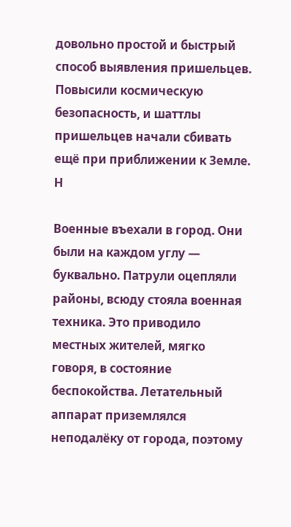довольно простой и быстрый способ выявления пришельцев. Повысили космическую безопасность, и шаттлы пришельцев начали сбивать ещё при приближении к Земле. Н

Военные въехали в город. Они были на каждом углу — буквально. Патрули оцепляли районы, всюду стояла военная техника. Это приводило местных жителей, мягко говоря, в состояние беспокойства. Летательный аппарат приземлялся неподалёку от города, поэтому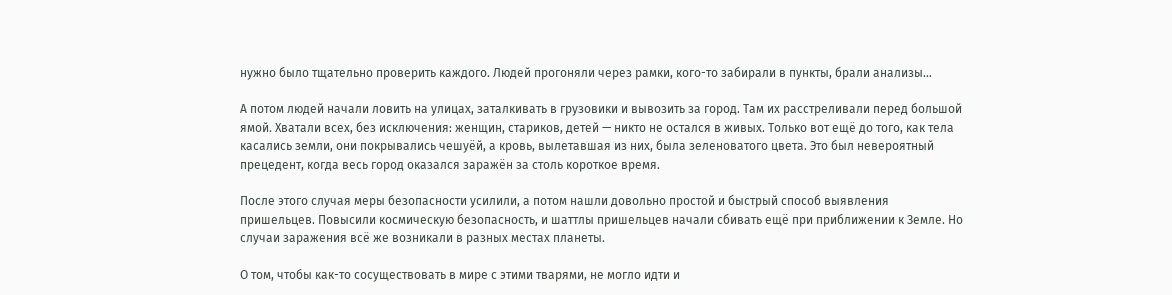нужно было тщательно проверить каждого. Людей прогоняли через рамки, кого-то забирали в пункты, брали анализы…

А потом людей начали ловить на улицах, заталкивать в грузовики и вывозить за город. Там их расстреливали перед большой ямой. Хватали всех, без исключения: женщин, стариков, детей — никто не остался в живых. Только вот ещё до того, как тела касались земли, они покрывались чешуёй, а кровь, вылетавшая из них, была зеленоватого цвета. Это был невероятный прецедент, когда весь город оказался заражён за столь короткое время.

После этого случая меры безопасности усилили, а потом нашли довольно простой и быстрый способ выявления пришельцев. Повысили космическую безопасность, и шаттлы пришельцев начали сбивать ещё при приближении к Земле. Но случаи заражения всё же возникали в разных местах планеты.

О том, чтобы как-то сосуществовать в мире с этими тварями, не могло идти и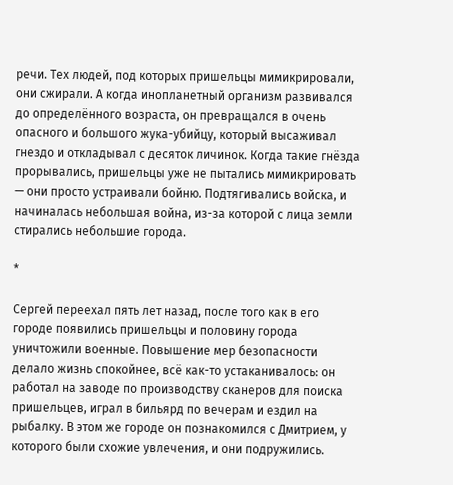речи. Тех людей, под которых пришельцы мимикрировали, они сжирали. А когда инопланетный организм развивался до определённого возраста, он превращался в очень опасного и большого жука-убийцу, который высаживал гнездо и откладывал с десяток личинок. Когда такие гнёзда прорывались, пришельцы уже не пытались мимикрировать — они просто устраивали бойню. Подтягивались войска, и начиналась небольшая война, из-за которой с лица земли стирались небольшие города.

*

Сергей переехал пять лет назад, после того как в его городе появились пришельцы и половину города уничтожили военные. Повышение мер безопасности делало жизнь спокойнее, всё как-то устаканивалось: он работал на заводе по производству сканеров для поиска пришельцев, играл в бильярд по вечерам и ездил на рыбалку. В этом же городе он познакомился с Дмитрием, у которого были схожие увлечения, и они подружились.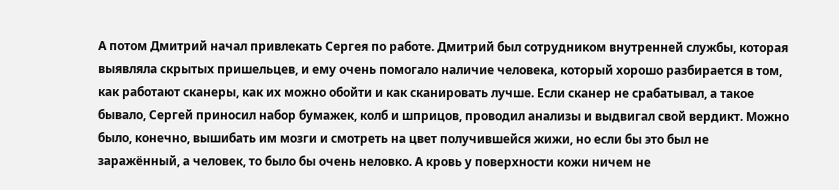А потом Дмитрий начал привлекать Сергея по работе. Дмитрий был сотрудником внутренней службы, которая выявляла скрытых пришельцев, и ему очень помогало наличие человека, который хорошо разбирается в том, как работают сканеры, как их можно обойти и как сканировать лучше. Если сканер не срабатывал, а такое бывало, Сергей приносил набор бумажек, колб и шприцов, проводил анализы и выдвигал свой вердикт. Можно было, конечно, вышибать им мозги и смотреть на цвет получившейся жижи, но если бы это был не заражённый, а человек, то было бы очень неловко. А кровь у поверхности кожи ничем не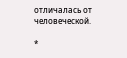отличалась от человеческой.

*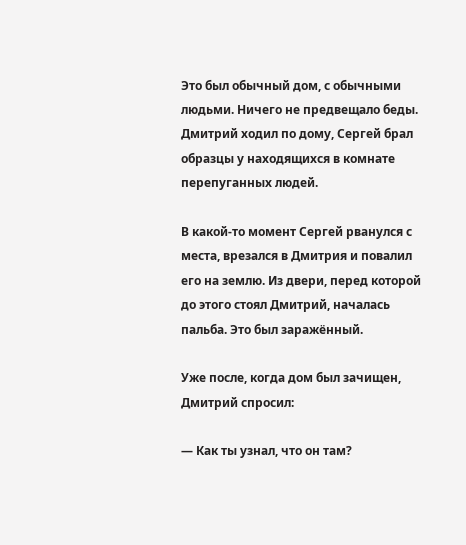Это был обычный дом, с обычными людьми. Ничего не предвещало беды. Дмитрий ходил по дому, Сергей брал образцы у находящихся в комнате перепуганных людей.

В какой-то момент Сергей рванулся с места, врезался в Дмитрия и повалил его на землю. Из двери, перед которой до этого стоял Дмитрий, началась пальба. Это был заражённый.

Уже после, когда дом был зачищен, Дмитрий спросил:

— Как ты узнал, что он там?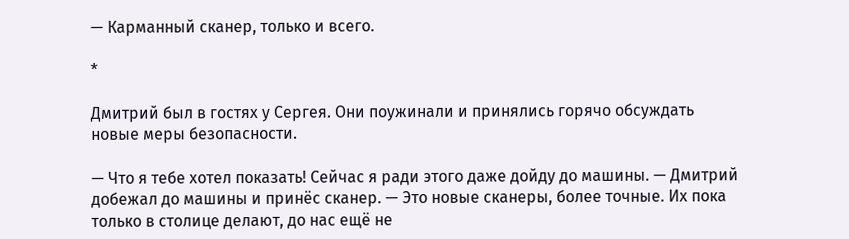— Карманный сканер, только и всего.

*

Дмитрий был в гостях у Сергея. Они поужинали и принялись горячо обсуждать новые меры безопасности.

— Что я тебе хотел показать! Сейчас я ради этого даже дойду до машины. — Дмитрий добежал до машины и принёс сканер. — Это новые сканеры, более точные. Их пока только в столице делают, до нас ещё не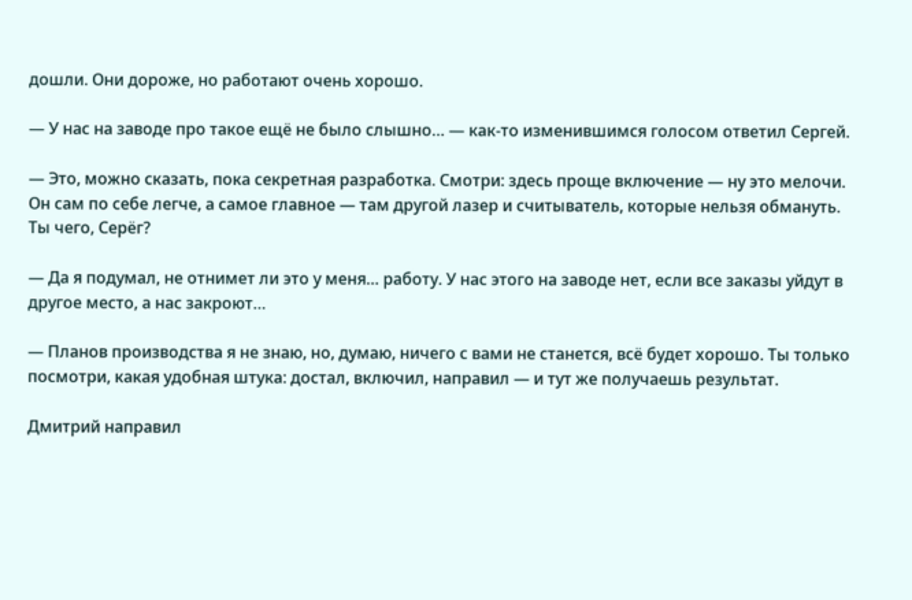дошли. Они дороже, но работают очень хорошо.

— У нас на заводе про такое ещё не было слышно… — как-то изменившимся голосом ответил Сергей.

— Это, можно сказать, пока секретная разработка. Смотри: здесь проще включение — ну это мелочи. Он сам по себе легче, а самое главное — там другой лазер и считыватель, которые нельзя обмануть. Ты чего, Серёг?

— Да я подумал, не отнимет ли это у меня… работу. У нас этого на заводе нет, если все заказы уйдут в другое место, а нас закроют…

— Планов производства я не знаю, но, думаю, ничего с вами не станется, всё будет хорошо. Ты только посмотри, какая удобная штука: достал, включил, направил — и тут же получаешь результат.

Дмитрий направил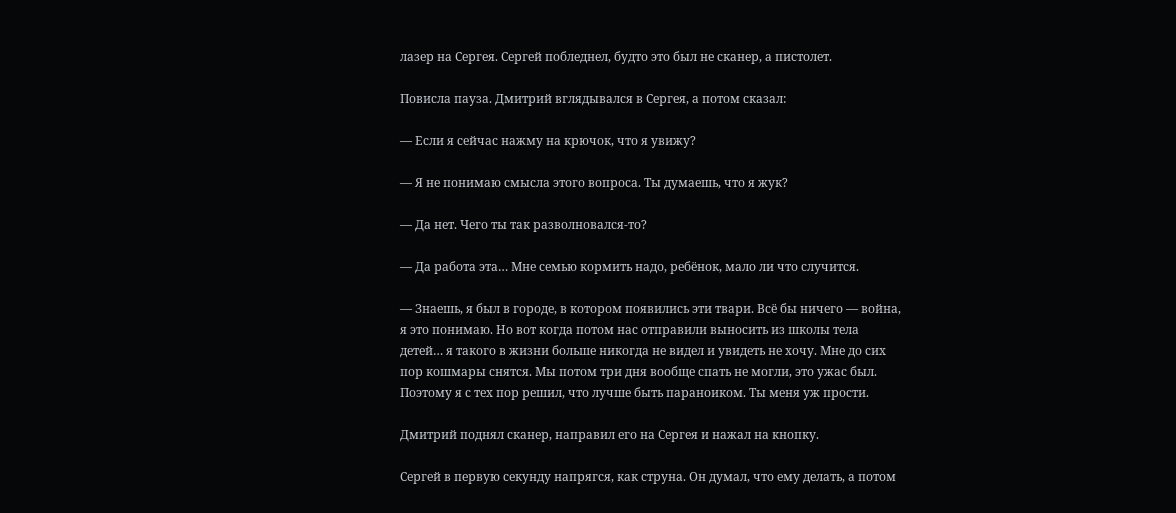лазер на Сергея. Сергей побледнел, будто это был не сканер, а пистолет.

Повисла пауза. Дмитрий вглядывался в Сергея, а потом сказал:

— Если я сейчас нажму на крючок, что я увижу?

— Я не понимаю смысла этого вопроса. Ты думаешь, что я жук?

— Да нет. Чего ты так разволновался-то?

— Да работа эта… Мне семью кормить надо, ребёнок, мало ли что случится.

— Знаешь, я был в городе, в котором появились эти твари. Всё бы ничего — война, я это понимаю. Но вот когда потом нас отправили выносить из школы тела детей… я такого в жизни больше никогда не видел и увидеть не хочу. Мне до сих пор кошмары снятся. Мы потом три дня вообще спать не могли, это ужас был. Поэтому я с тех пор решил, что лучше быть параноиком. Ты меня уж прости.

Дмитрий поднял сканер, направил его на Сергея и нажал на кнопку.

Сергей в первую секунду напрягся, как струна. Он думал, что ему делать, а потом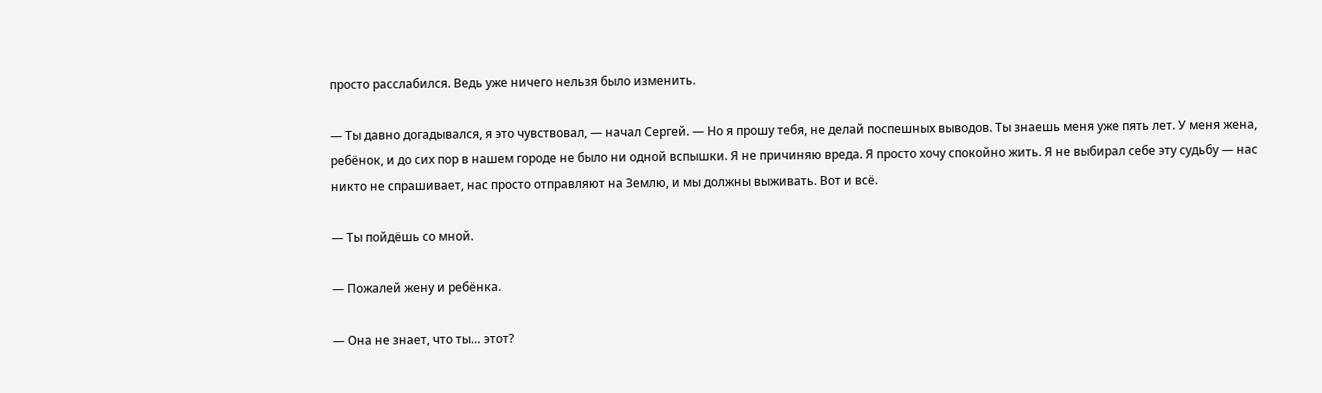просто расслабился. Ведь уже ничего нельзя было изменить.

— Ты давно догадывался, я это чувствовал, — начал Сергей. — Но я прошу тебя, не делай поспешных выводов. Ты знаешь меня уже пять лет. У меня жена, ребёнок, и до сих пор в нашем городе не было ни одной вспышки. Я не причиняю вреда. Я просто хочу спокойно жить. Я не выбирал себе эту судьбу — нас никто не спрашивает, нас просто отправляют на Землю, и мы должны выживать. Вот и всё.

— Ты пойдёшь со мной.

— Пожалей жену и ребёнка.

— Она не знает, что ты… этот?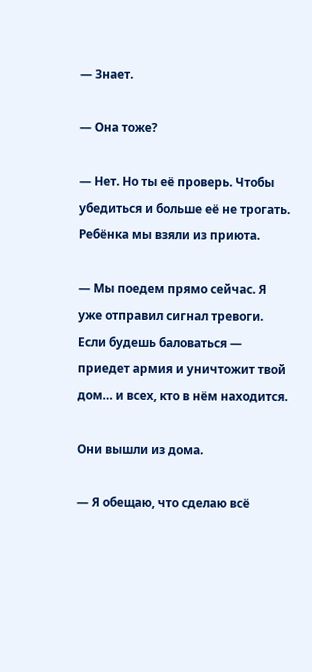— Знает.

— Она тоже?

— Нет. Но ты её проверь. Чтобы убедиться и больше её не трогать. Ребёнка мы взяли из приюта.

— Мы поедем прямо сейчас. Я уже отправил сигнал тревоги. Если будешь баловаться — приедет армия и уничтожит твой дом… и всех, кто в нём находится.

Они вышли из дома.

— Я обещаю, что сделаю всё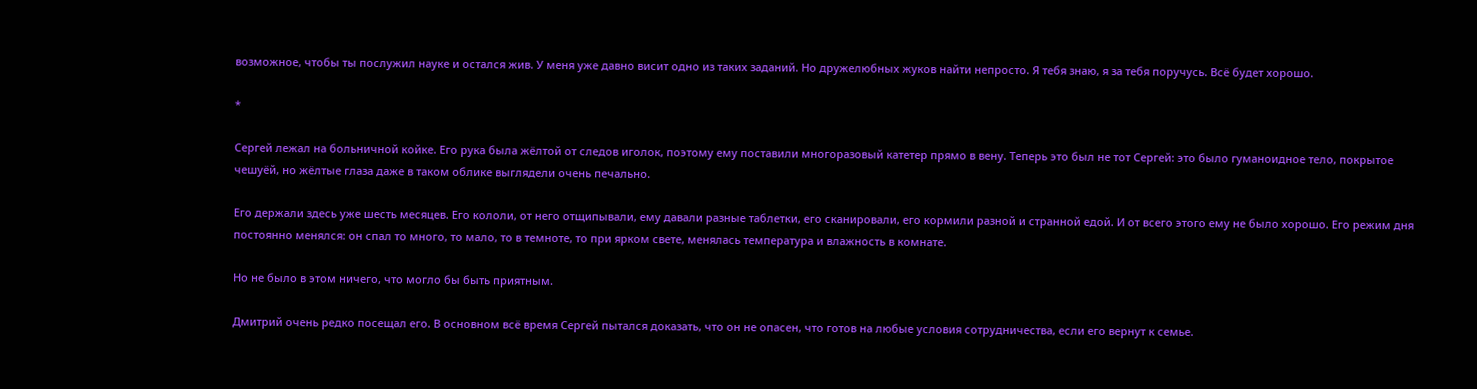возможное, чтобы ты послужил науке и остался жив. У меня уже давно висит одно из таких заданий. Но дружелюбных жуков найти непросто. Я тебя знаю, я за тебя поручусь. Всё будет хорошо.

*

Сергей лежал на больничной койке. Его рука была жёлтой от следов иголок, поэтому ему поставили многоразовый катетер прямо в вену. Теперь это был не тот Сергей: это было гуманоидное тело, покрытое чешуёй, но жёлтые глаза даже в таком облике выглядели очень печально.

Его держали здесь уже шесть месяцев. Его кололи, от него отщипывали, ему давали разные таблетки, его сканировали, его кормили разной и странной едой. И от всего этого ему не было хорошо. Его режим дня постоянно менялся: он спал то много, то мало, то в темноте, то при ярком свете, менялась температура и влажность в комнате.

Но не было в этом ничего, что могло бы быть приятным.

Дмитрий очень редко посещал его. В основном всё время Сергей пытался доказать, что он не опасен, что готов на любые условия сотрудничества, если его вернут к семье.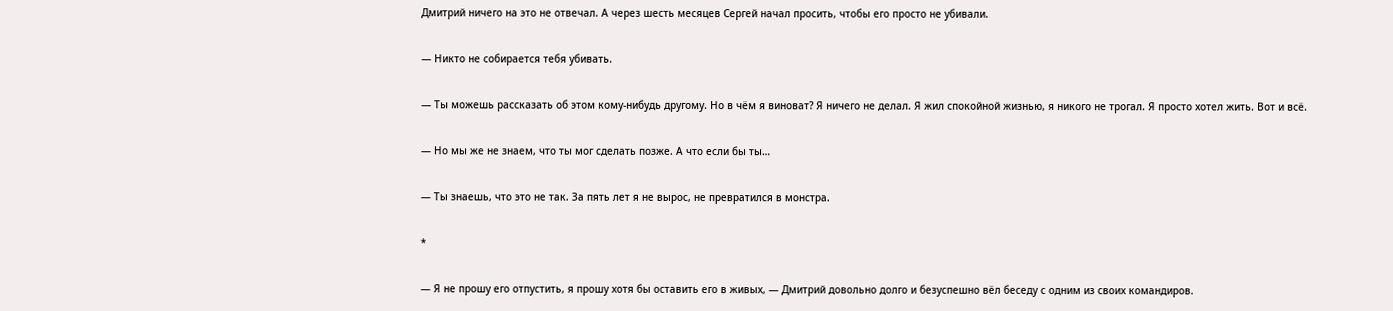Дмитрий ничего на это не отвечал. А через шесть месяцев Сергей начал просить, чтобы его просто не убивали.

— Никто не собирается тебя убивать.

— Ты можешь рассказать об этом кому-нибудь другому. Но в чём я виноват? Я ничего не делал. Я жил спокойной жизнью, я никого не трогал. Я просто хотел жить. Вот и всё.

— Но мы же не знаем, что ты мог сделать позже. А что если бы ты…

— Ты знаешь, что это не так. За пять лет я не вырос, не превратился в монстра.

*

— Я не прошу его отпустить, я прошу хотя бы оставить его в живых, — Дмитрий довольно долго и безуспешно вёл беседу с одним из своих командиров.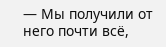— Мы получили от него почти всё,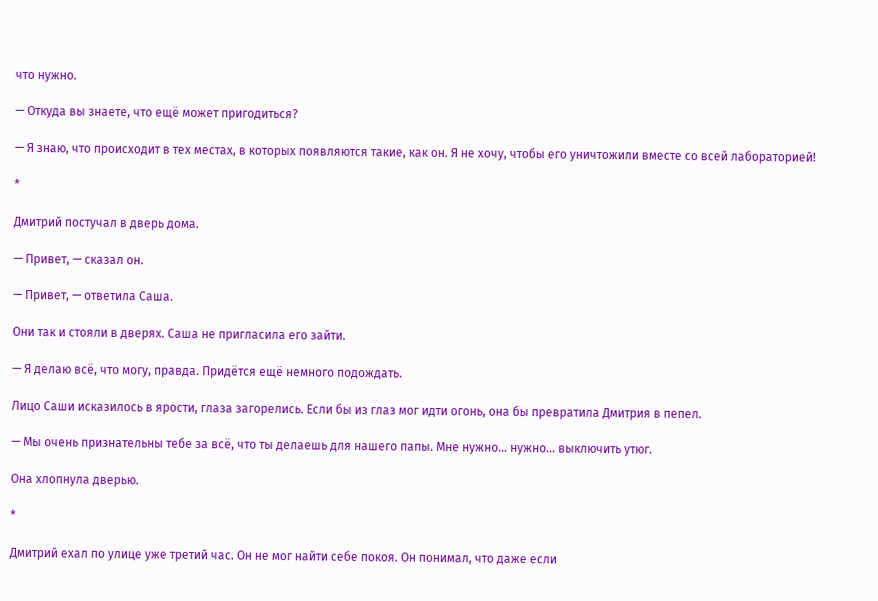что нужно.

— Откуда вы знаете, что ещё может пригодиться?

— Я знаю, что происходит в тех местах, в которых появляются такие, как он. Я не хочу, чтобы его уничтожили вместе со всей лабораторией!

*

Дмитрий постучал в дверь дома.

— Привет, — сказал он.

— Привет, — ответила Саша.

Они так и стояли в дверях. Саша не пригласила его зайти.

— Я делаю всё, что могу, правда. Придётся ещё немного подождать.

Лицо Саши исказилось в ярости, глаза загорелись. Если бы из глаз мог идти огонь, она бы превратила Дмитрия в пепел.

— Мы очень признательны тебе за всё, что ты делаешь для нашего папы. Мне нужно… нужно… выключить утюг.

Она хлопнула дверью.

*

Дмитрий ехал по улице уже третий час. Он не мог найти себе покоя. Он понимал, что даже если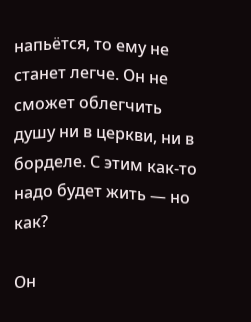напьётся, то ему не станет легче. Он не сможет облегчить душу ни в церкви, ни в борделе. С этим как-то надо будет жить — но как?

Он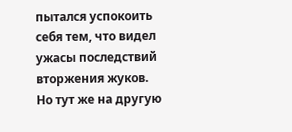пытался успокоить себя тем, что видел ужасы последствий вторжения жуков. Но тут же на другую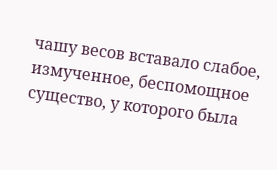чашу весов вставало слабое, измученное, беспомощное существо, у которого была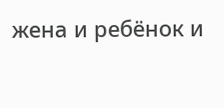жена и ребёнок и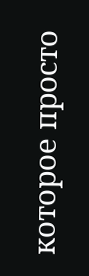которое просто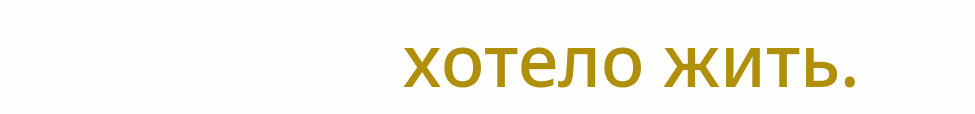хотело жить.